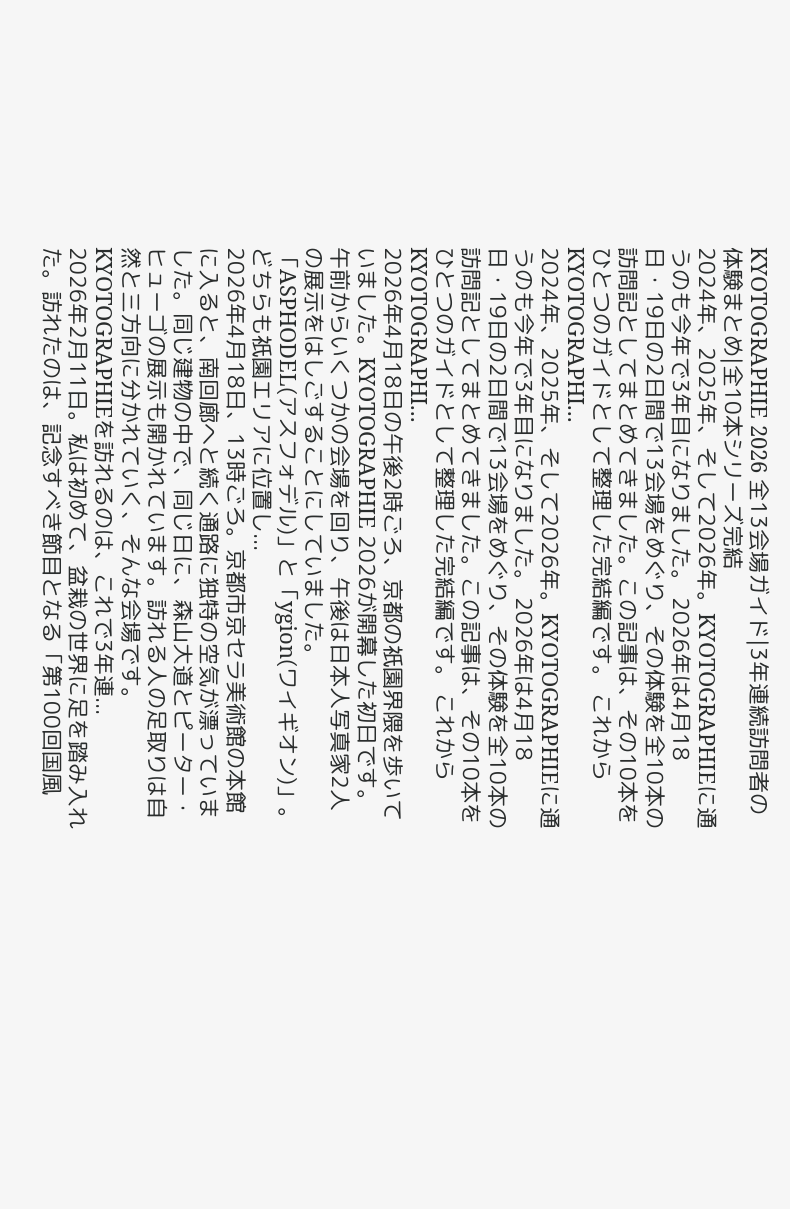KYOTOGRAPHIE 2026 全13会場ガイド|3年連続訪問者の体験まとめ|全10本シリーズ完結
2024年、2025年、そして2026年。KYOTOGRAPHIEに通うのも今年で3年目になりました。 2026年は4月18日・19日の2日間で13会場をめぐり、その体験を全10本の訪問記としてまとめてきました。この記事は、その10本をひとつのガイドとして整理した完結編です。 これからKYOTOGRAPHI...
2024年、2025年、そして2026年。KYOTOGRAPHIEに通うのも今年で3年目になりました。 2026年は4月18日・19日の2日間で13会場をめぐり、その体験を全10本の訪問記としてまとめてきました。この記事は、その10本をひとつのガイドとして整理した完結編です。 これからKYOTOGRAPHI...
2026年4月18日の午後2時ごろ、京都の祇園界隈を歩いていました。KYOTOGRAPHIE 2026が開幕した初日です。 午前からいくつかの会場を回り、午後は日本人写真家2人の展示をはしごすることにしていました。「ASPHODEL(アスフォデル)」と「ygion(ワイギオン)」。どちらも祇園エリアに位置し...
2026年4月18日、13時ごろ。京都市京セラ美術館の本館に入ると、南回廊へと続く通路に独特の空気が漂っていました。同じ建物の中で、同じ日に、森山大道とピーター・ヒューゴの展示も開かれています。訪れる人の足取りは自然と三方向に分かれていく、そんな会場です。 KYOTOGRAPHIEを訪れるのは、これで3年連...
2026年2月11日。私は初めて、盆栽の世界に足を踏み入れた。訪れたのは、記念すべき節目となる「第100回国風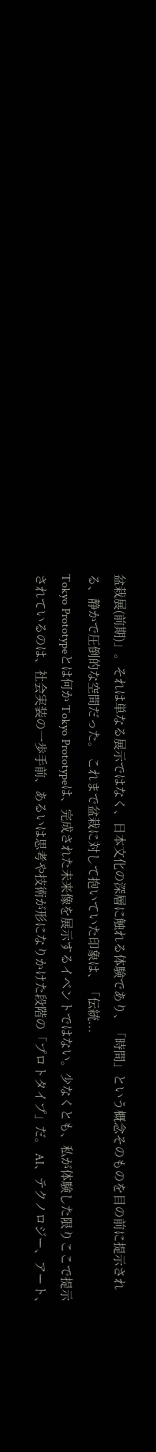盆栽展(前期)」。それは単なる展示ではなく、日本文化の深層に触れる体験であり、「時間」という概念そのものを目の前に提示される、静かで圧倒的な空間だった。 これまで盆栽に対して抱いていた印象は、「伝統...
Tokyo Prototypeとは何か Tokyo Prototypeは、完成された未来像を展示するイベントではない。少なくとも、私が体験した限りここで提示されているのは、社会実装の一歩手前、あるいは思考や技術が形になりかけた段階の「プロトタイプ」だ。 AI、テクノロジー、アート、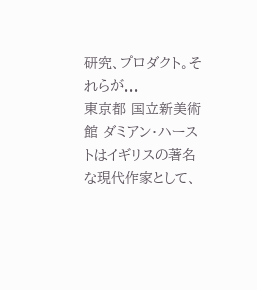研究、プロダクト。それらが...
東京都 国立新美術館 ダミアン・ハーストはイギリスの著名な現代作家として、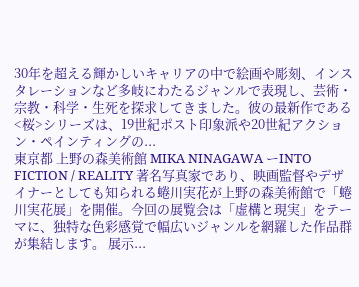30年を超える輝かしいキャリアの中で絵画や彫刻、インスタレーションなど多岐にわたるジャンルで表現し、芸術・宗教・科学・生死を探求してきました。彼の最新作である<桜>シリーズは、19世紀ポスト印象派や20世紀アクション・ペインティングの...
東京都 上野の森美術館 MIKA NINAGAWA ーINTO FICTION / REALITY 著名写真家であり、映画監督やデザイナーとしても知られる蜷川実花が上野の森美術館で「蜷川実花展」を開催。今回の展覧会は「虚構と現実」をテーマに、独特な色彩感覚で幅広いジャンルを網羅した作品群が集結します。 展示...